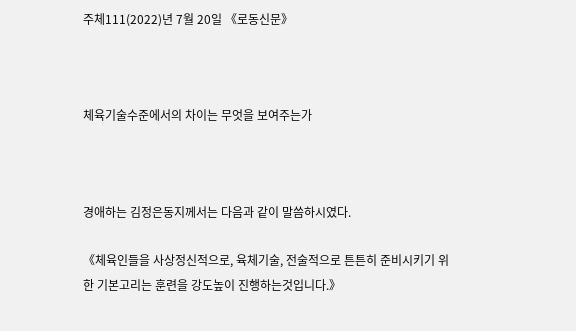주체111(2022)년 7월 20일 《로동신문》



체육기술수준에서의 차이는 무엇을 보여주는가



경애하는 김정은동지께서는 다음과 같이 말씀하시였다.

《체육인들을 사상정신적으로, 육체기술, 전술적으로 튼튼히 준비시키기 위한 기본고리는 훈련을 강도높이 진행하는것입니다.》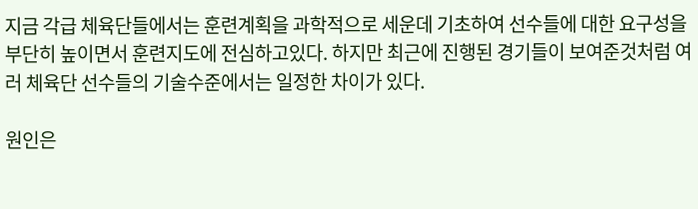지금 각급 체육단들에서는 훈련계획을 과학적으로 세운데 기초하여 선수들에 대한 요구성을 부단히 높이면서 훈련지도에 전심하고있다. 하지만 최근에 진행된 경기들이 보여준것처럼 여러 체육단 선수들의 기술수준에서는 일정한 차이가 있다.

원인은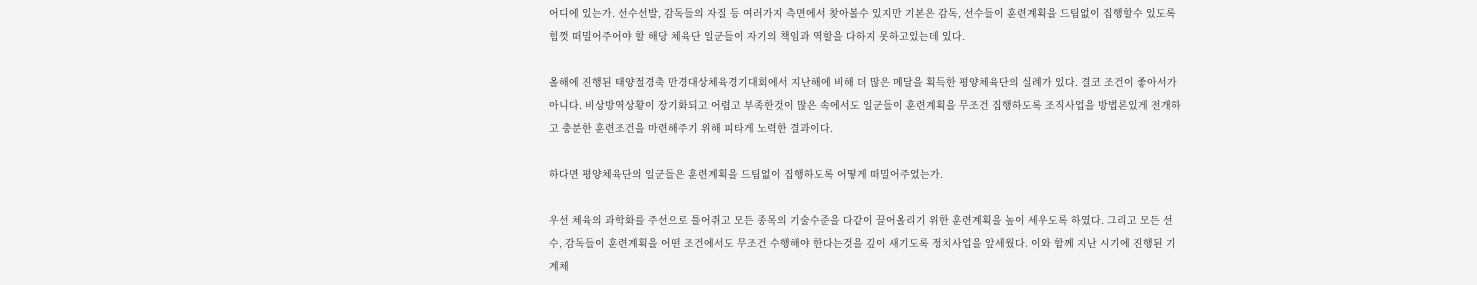어디에 있는가. 선수선발, 감독들의 자질 등 여러가지 측면에서 찾아볼수 있지만 기본은 감독, 선수들이 훈련계획을 드팀없이 집행할수 있도록 힘껏 떠밀어주어야 할 해당 체육단 일군들이 자기의 책임과 역할을 다하지 못하고있는데 있다.

올해에 진행된 태양절경축 만경대상체육경기대회에서 지난해에 비해 더 많은 메달을 획득한 평양체육단의 실례가 있다. 결코 조건이 좋아서가 아니다. 비상방역상황이 장기화되고 어렵고 부족한것이 많은 속에서도 일군들이 훈련계획을 무조건 집행하도록 조직사업을 방법론있게 전개하고 충분한 훈련조건을 마련해주기 위해 피타게 노력한 결과이다.

하다면 평양체육단의 일군들은 훈련계획을 드팀없이 집행하도록 어떻게 떠밀어주었는가.

우선 체육의 과학화를 주선으로 틀어쥐고 모든 종목의 기술수준을 다같이 끌어올리기 위한 훈련계획을 높이 세우도록 하였다. 그리고 모든 선수, 감독들이 훈련계획을 어떤 조건에서도 무조건 수행해야 한다는것을 깊이 새기도록 정치사업을 앞세웠다. 이와 함께 지난 시기에 진행된 기계체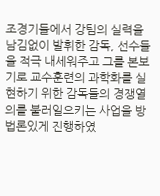조경기들에서 강팀의 실력을 남김없이 발휘한 감독, 선수들을 적극 내세워주고 그를 본보기로 교수훈련의 과학화를 실현하기 위한 감독들의 경쟁열의를 불러일으키는 사업을 방법론있게 진행하였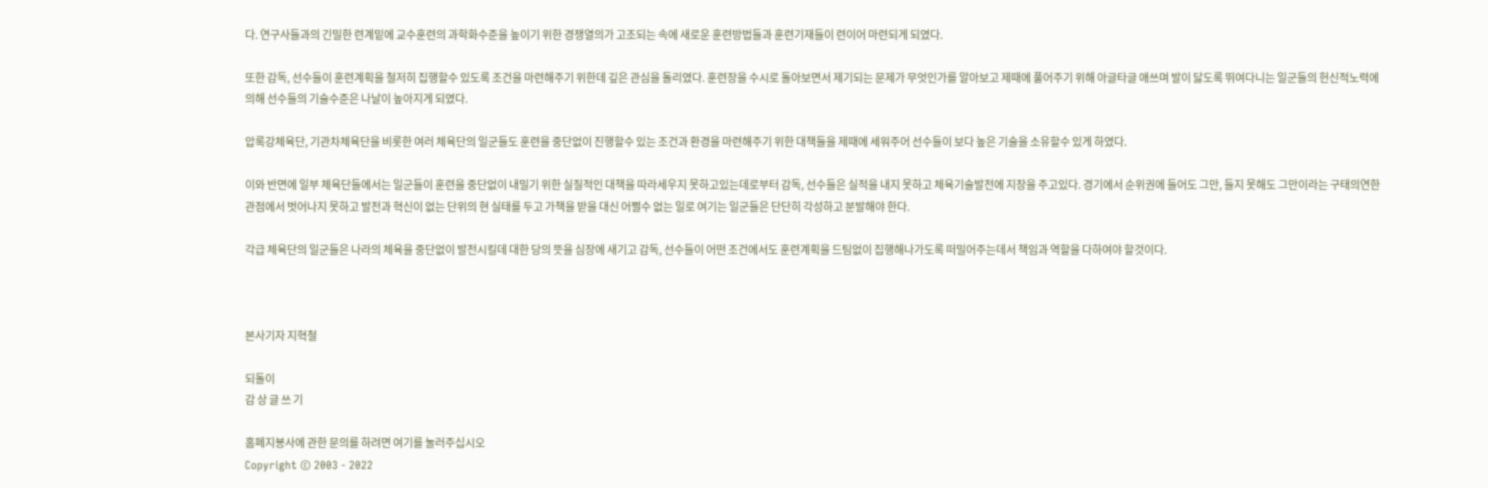다. 연구사들과의 긴밀한 련계밑에 교수훈련의 과학화수준을 높이기 위한 경쟁열의가 고조되는 속에 새로운 훈련방법들과 훈련기재들이 련이어 마련되게 되였다.

또한 감독, 선수들이 훈련계획을 철저히 집행할수 있도록 조건을 마련해주기 위한데 깊은 관심을 돌리였다. 훈련장을 수시로 돌아보면서 제기되는 문제가 무엇인가를 알아보고 제때에 풀어주기 위해 아글타글 애쓰며 발이 닳도록 뛰여다니는 일군들의 헌신적노력에 의해 선수들의 기술수준은 나날이 높아지게 되였다.

압록강체육단, 기관차체육단을 비롯한 여러 체육단의 일군들도 훈련을 중단없이 진행할수 있는 조건과 환경을 마련해주기 위한 대책들을 제때에 세워주어 선수들이 보다 높은 기술을 소유할수 있게 하였다.

이와 반면에 일부 체육단들에서는 일군들이 훈련을 중단없이 내밀기 위한 실질적인 대책을 따라세우지 못하고있는데로부터 감독, 선수들은 실적을 내지 못하고 체육기술발전에 지장을 주고있다. 경기에서 순위권에 들어도 그만, 들지 못해도 그만이라는 구태의연한 관점에서 벗어나지 못하고 발전과 혁신이 없는 단위의 현 실태를 두고 가책을 받을 대신 어쩔수 없는 일로 여기는 일군들은 단단히 각성하고 분발해야 한다.

각급 체육단의 일군들은 나라의 체육을 중단없이 발전시킬데 대한 당의 뜻을 심장에 새기고 감독, 선수들이 어떤 조건에서도 훈련계획을 드팀없이 집행해나가도록 떠밀어주는데서 책임과 역할을 다하여야 할것이다.



본사기자 지혁철

되돌이
감 상 글 쓰 기

홈페지봉사에 관한 문의를 하려면 여기를 눌러주십시오
Copyright © 2003 - 2022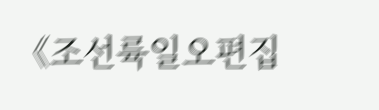《조선륙일오편집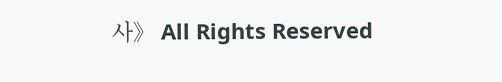사》 All Rights Reserved